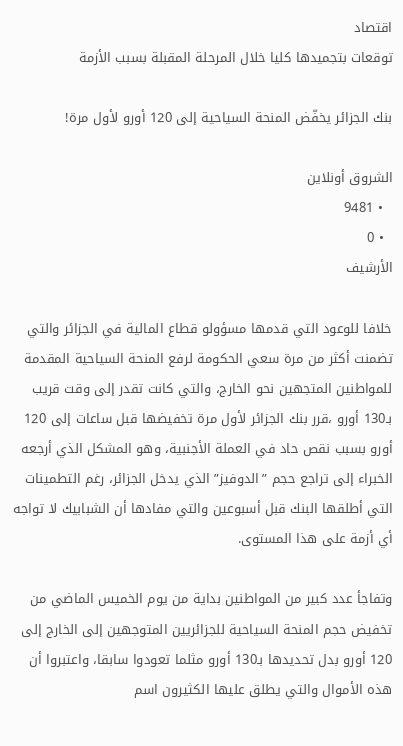اقتصاد
توقعات بتجميدها كليا خلال المرحلة المقبلة بسبب الأزمة

بنك الجزائر يخفّض المنحة السياحية إلى 120 أورو لأول مرة!

الشروق أونلاين
  • 9481
  • 0
الأرشيف

خلافا للوعود التي قدمها مسؤولو قطاع المالية في الجزائر والتي تضمنت أكثر من مرة سعي الحكومة لرفع المنحة السياحية المقدمة للمواطنين المتجهين نحو الخارج، والتي كانت تقدر إلى وقت قريب بـ130 أورو ،قرر بنك الجزائر لأول مرة تخفيضها قبل ساعات إلى 120 أورو بسبب نقص حاد في العملة الأجنبية، وهو المشكل الذي أرجعه الخبراء إلى تراجع حجم ”الدوفيز” الذي يدخل الجزائر، رغم التطمينات التي أطلقها البنك قبل أسبوعين والتي مفادها أن الشبابيك لا تواجه أي أزمة على هذا المستوى.

وتفاجأ عدد كبير من المواطنين بداية من يوم الخميس الماضي من تخفيض حجم المنحة السياحية للجزائريين المتوجهين إلى الخارج إلى 120 أورو بدل تحديدها بـ130 أورو مثلما تعودوا سابقا، واعتبروا أن هذه الأموال والتي يطلق عليها الكثيرون اسم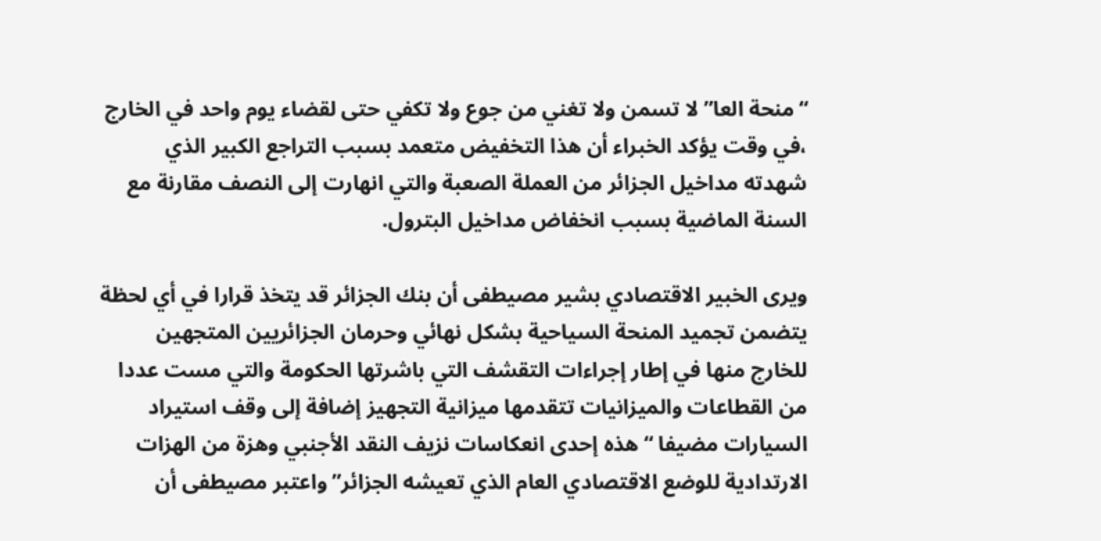“منحة العا” لا تسمن ولا تغني من جوع ولا تكفي حتى لقضاء يوم واحد في الخارج ،في وقت يؤكد الخبراء أن هذا التخفيض متعمد بسبب التراجع الكبير الذي شهدته مداخيل الجزائر من العملة الصعبة والتي انهارت إلى النصف مقارنة مع السنة الماضية بسبب انخفاض مداخيل البترول.

ويرى الخبير الاقتصادي بشير مصيطفى أن بنك الجزائر قد يتخذ قرارا في أي لحظة يتضمن تجميد المنحة السياحية بشكل نهائي وحرمان الجزائريين المتجهين للخارج منها في إطار إجراءات التقشف التي باشرتها الحكومة والتي مست عددا من القطاعات والميزانيات تتقدمها ميزانية التجهيز إضافة إلى وقف استيراد السيارات مضيفا “هذه إحدى انعكاسات نزيف النقد الأجنبي وهزة من الهزات الارتدادية للوضع الاقتصادي العام الذي تعيشه الجزائر” واعتبر مصيطفى أن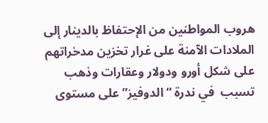هروب المواطنين من الإحتفاظ بالدينار إلى الملادات الآمنة على غرار تخزين مدخراتهم على شكل أورو ودولار وعقارات وذهب تسبب  في ندرة “الدوفيز” على مستوى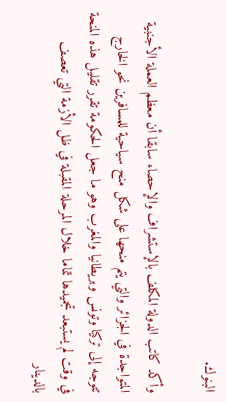البنوك.

وأكد كاتب الدولة المكلف بالإستشراف والإحصاء سابقا أن معظم العملة الأجنبية المتواجدة في الجزائر والتي يتم منحها على شكل منح سياحية للمسافرين نحو الخارج تتوجه إلى تركيا وتونس وبريطانيا والمغرب وهو ما جعل الحكومة تقرر تقليل هذه المنحة في وقت لم يستبعد تجميدها تماما خلال المرحلة المقبلة في ظل الأزمة التي تعصف بالدينار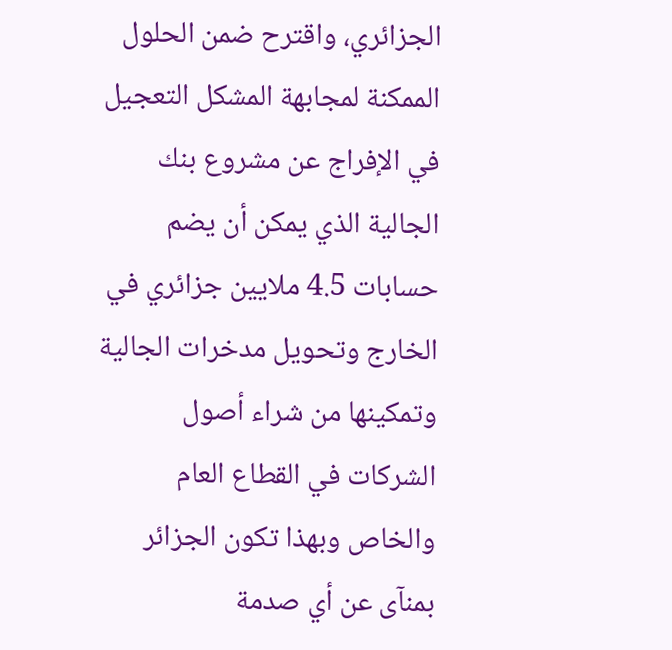الجزائري، واقترح ضمن الحلول الممكنة لمجابهة المشكل التعجيل في الإفراج عن مشروع بنك الجالية الذي يمكن أن يضم حسابات 4.5 ملايين جزائري في الخارج وتحويل مدخرات الجالية وتمكينها من شراء أصول الشركات في القطاع العام والخاص وبهذا تكون الجزائر بمنآى عن أي صدمة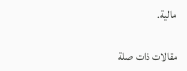مالية.

مقالات ذات صلة